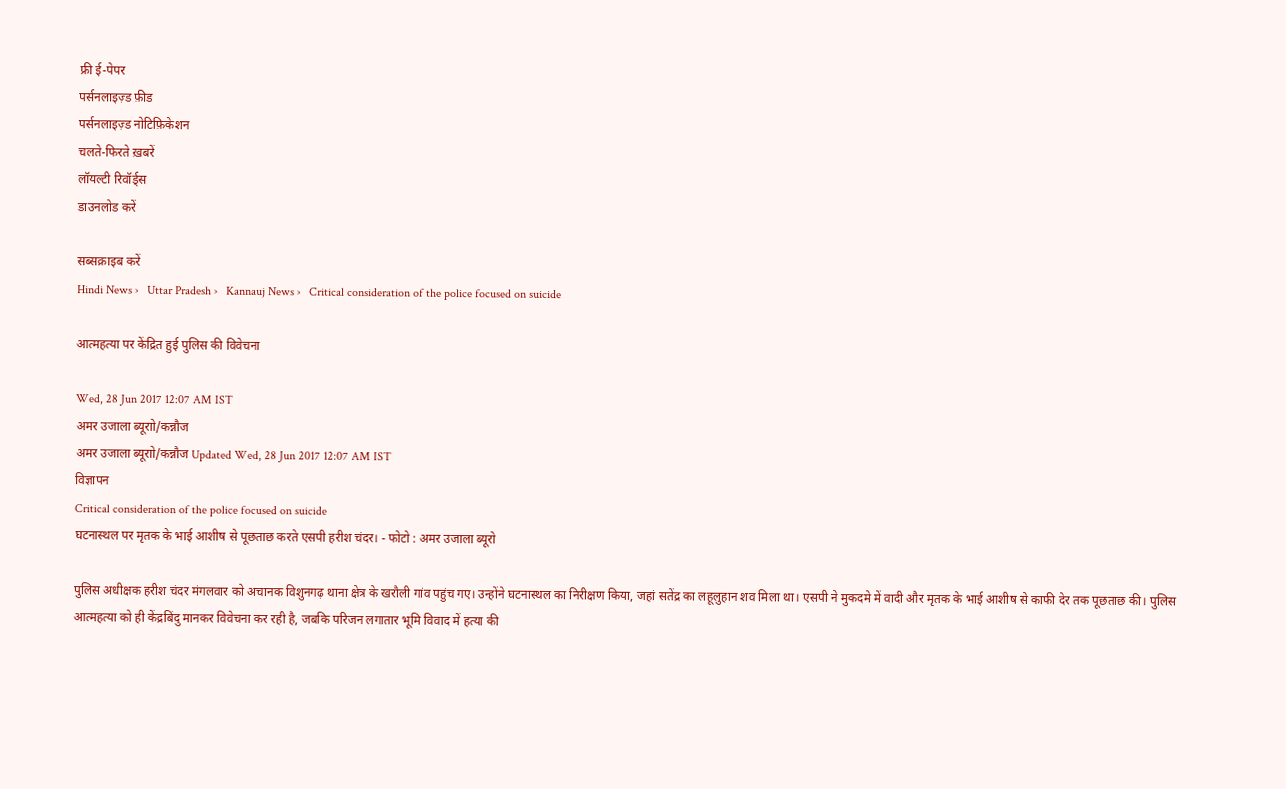फ्री ई-पेपर
पर्सनलाइज़्ड फ़ीड
पर्सनलाइज़्ड नोटिफ़िकेशन
चलते-फिरते ख़बरें
लॉयल्टी रिवॉर्ड्स
डाउनलोड करें

सब्सक्राइब करें
Hindi News ›   Uttar Pradesh ›   Kannauj News ›   Critical consideration of the police focused on suicide

आत्महत्या पर केंद्रित हुई पुलिस की विवेचना

Wed, 28 Jun 2017 12:07 AM IST
अमर उजाला ब्यूराो/कन्नौज
अमर उजाला ब्यूराो/कन्नौज Updated Wed, 28 Jun 2017 12:07 AM IST
विज्ञापन
Critical consideration of the police focused on suicide
घटनास्थल पर मृतक के भाई आशीष से पूछताछ करते एसपी हरीश चंदर। - फोटो : अमर उजाला ब्यूरो

पुलिस अधीक्षक हरीश चंदर मंगलवार को अचानक विशुनगढ़ थाना क्षेत्र के खरौली गांव पहुंच गए। उन्होंने घटनास्थल का निरीक्षण किया, जहां सतेंद्र का लहूलुहान शव मिला था। एसपी ने मुकदमे में वादी और मृतक के भाई आशीष से काफी देर तक पूछताछ की। पुलिस आत्महत्या को ही केंद्रबिंदु मानकर विवेचना कर रही है, जबकि परिजन लगातार भूमि विवाद में हत्या की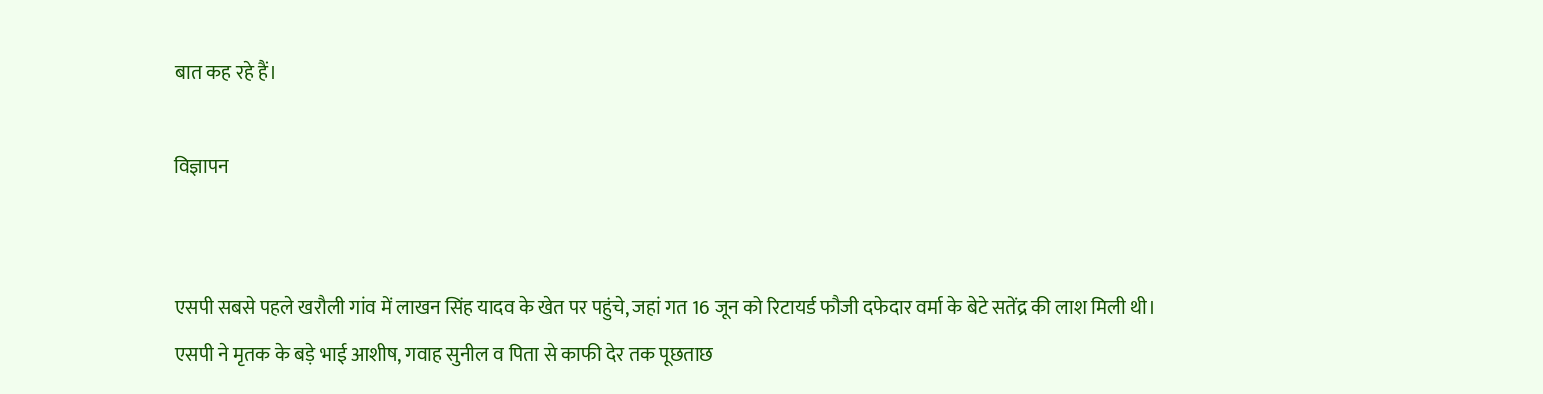बात कह रहे हैं।

विज्ञापन


एसपी सबसे पहले खरौली गांव में लाखन सिंह यादव के खेत पर पहुंचे, जहां गत 16 जून को रिटायर्ड फौजी दफेदार वर्मा के बेटे सतेंद्र की लाश मिली थी। एसपी ने मृतक के बड़े भाई आशीष, गवाह सुनील व पिता से काफी देर तक पूछताछ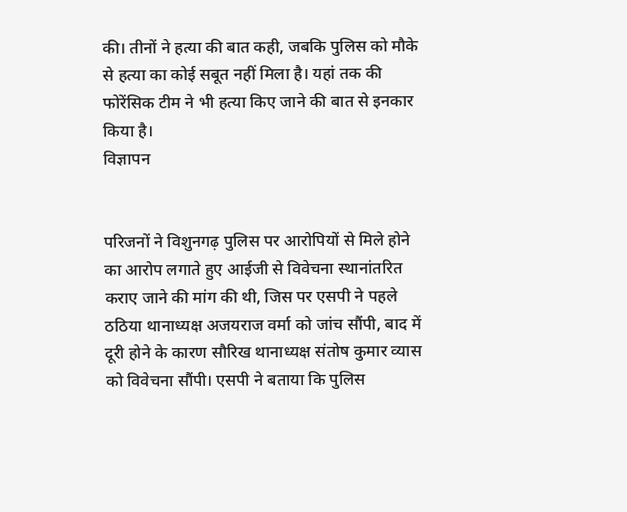की। तीनों ने हत्या की बात कही, जबकि पुलिस को मौके से हत्या का कोई सबूत नहीं मिला है। यहां तक की फोरेंसिक टीम ने भी हत्या किए जाने की बात से इनकार किया है।
विज्ञापन


परिजनों ने विशुनगढ़ पुलिस पर आरोपियों से मिले होने का आरोप लगाते हुए आईजी से विवेचना स्थानांतरित कराए जाने की मांग की थी, जिस पर एसपी ने पहले ठठिया थानाध्यक्ष अजयराज वर्मा को जांच सौंपी, बाद में दूरी होने के कारण सौरिख थानाध्यक्ष संतोष कुमार व्यास को विवेचना सौंपी। एसपी ने बताया कि पुलिस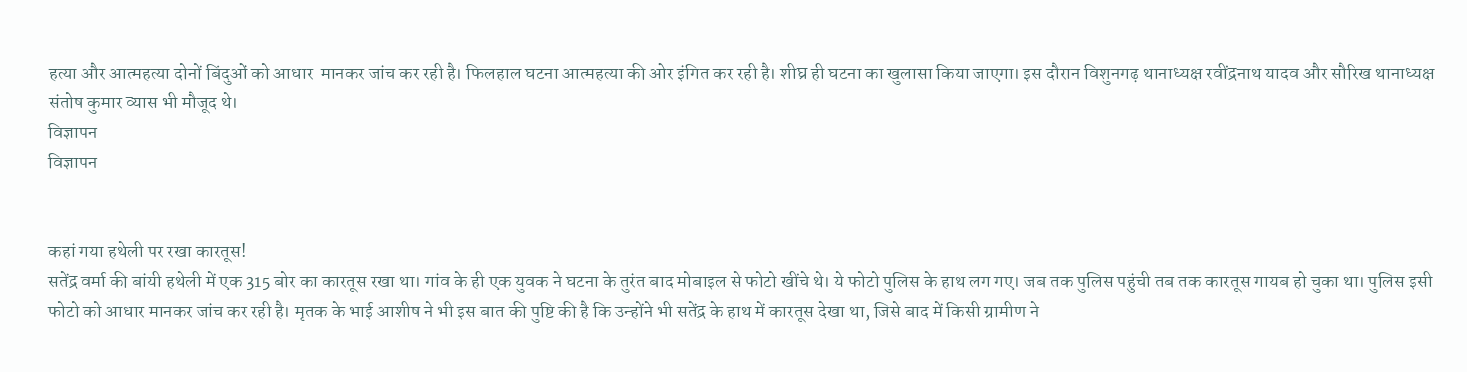हत्या और आत्महत्या दोनों बिंदुओं को आधार  मानकर जांच कर रही है। फिलहाल घटना आत्महत्या की ओर इंगित कर रही है। शीघ्र ही घटना का खुलासा किया जाएगा। इस दौरान विशुनगढ़ थानाध्यक्ष रवींद्रनाथ यादव और सौरिख थानाध्यक्ष संतोष कुमार व्यास भी मौजूद थे।
विज्ञापन
विज्ञापन


कहां गया हथेली पर रखा कारतूस!
सतेंद्र वर्मा की बांयी हथेली में एक 315 बोर का कारतूस रखा था। गांव के ही एक युवक ने घटना के तुरंत बाद मोबाइल से फोटो खींचे थे। ये फोटो पुलिस के हाथ लग गए। जब तक पुलिस पहुंची तब तक कारतूस गायब हो चुका था। पुलिस इसी फोटो को आधार मानकर जांच कर रही है। मृतक के भाई आशीष ने भी इस बात की पुष्टि की है कि उन्होंने भी सतेंद्र के हाथ में कारतूस देखा था, जिसे बाद में किसी ग्रामीण ने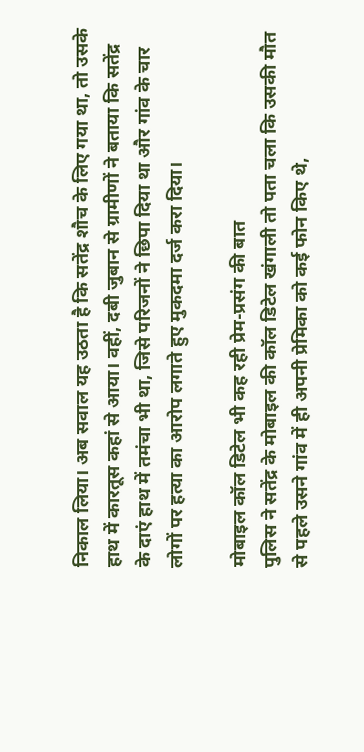निकाल लिया। अब सवाल यह उठता है कि सतेंद्र शौच के लिए गया था, तो उसके हाथ में कारतूस कहां से आया। वहीं, दबी जुबान से ग्रामीणों ने बताया कि सतेंद्र के दाएं हाथ में तमंचा भी था, जिसे परिजनों ने छिपा दिया था और गांव के चार लोगों पर हत्या का आरोप लगाते हुए मुकदमा दर्ज करा दिया।

मोबाइल कॉल डिटेल भी कह रही प्रेम-प्रसंग की बात
पुलिस ने सतेंद्र के मोबाइल की कॉल डिटेल खंगाली तो पता चला कि उसकी मौत से पहले उसने गांव में ही अपनी प्रेमिका को कई फोन किए थे,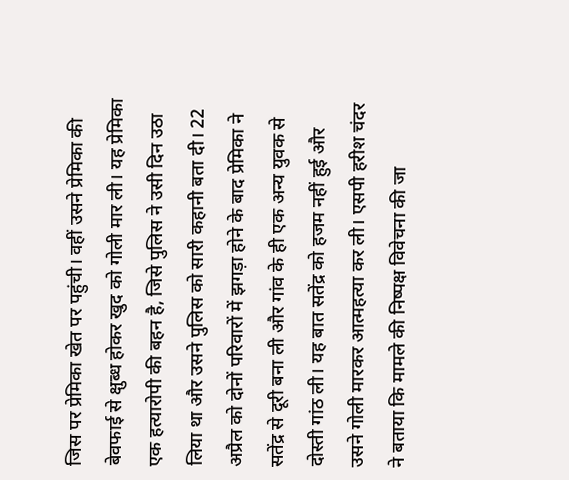जिस पर प्रेमिका खेत पर पहुंची। वहीं उसने प्रेमिका की बेवफाई से क्षुब्ध होकर खुद को गोली मार ली। यह प्रेमिका एक हत्यारोपी की बहन है, जिसे पुलिस ने उसी दिन उठा लिया था और उसने पुलिस को सारी कहानी बता दी। 22 अप्रैल को दोनों परिवारों में झगड़ा होने के बाद प्रेमिका ने सतेंद्र से दूरी बना ली और गांव के ही एक अन्य युवक से दोस्ती गांठ ली। यह बात सतेंद्र को हजम नहीं हुई और उसने गोली मारकर आत्महत्या कर ली। एसपी हरीश चंदर ने बताया कि मामले की निष्पक्ष विवेचना की जा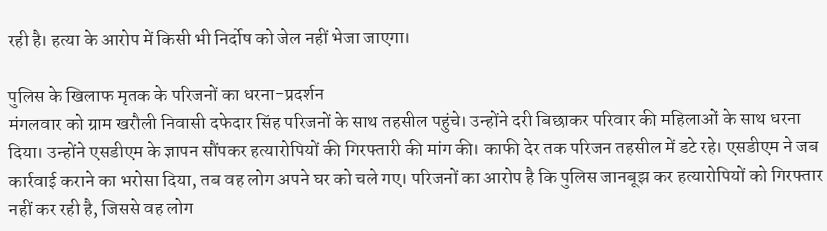रही है। हत्या के आरोप में किसी भी निर्दोष को जेल नहीं भेजा जाएगा।

पुलिस के खिलाफ मृतक के परिजनों का धरना-प्रदर्शन
मंगलवार को ग्राम खरौली निवासी दफेदार सिंह परिजनों के साथ तहसील पहुंचे। उन्होंने दरी बिछाकर परिवार की महिलाओं के साथ धरना दिया। उन्होंने एसडीएम के ज्ञापन सौंपकर हत्यारोपियों की गिरफ्तारी की मांग की। काफी देर तक परिजन तहसील में डटे रहे। एसडीएम ने जब कार्रवाई कराने का भरोसा दिया, तब वह लोग अपने घर को चले गए। परिजनों का आरोप है कि पुलिस जानबूझ कर हत्यारोपियों को गिरफ्तार नहीं कर रही है, जिससे वह लोग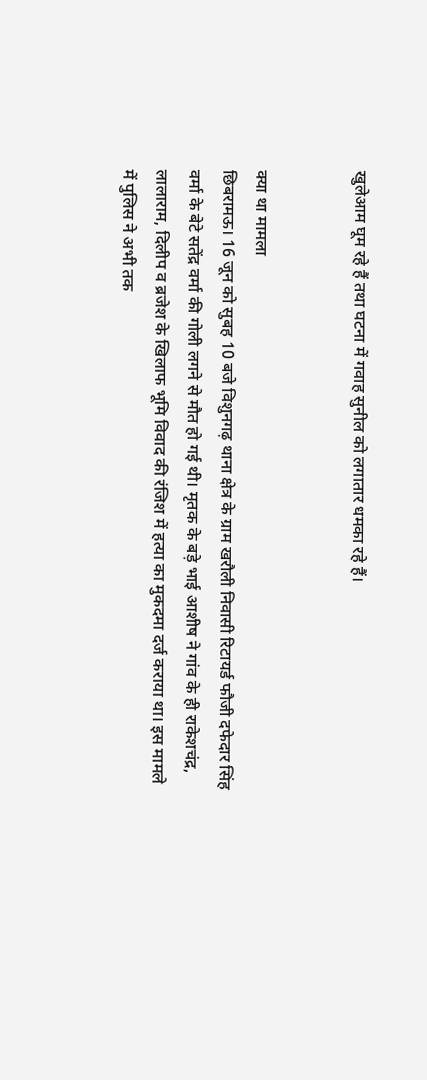खुलेआम घूम रहे हैं तथा घटना में गवाह सुनील को लगातार धमका रहे हैं।


क्या था मामला
छिबरामऊ। 16 जून को सुबह 10 बजे विशुनगढ़ थाना क्षेत्र के ग्राम खरौली निवासी रिटायर्ड फौजी दफेदार सिंह वर्मा के बेटे सतेंद्र वर्मा की गोली लगने से मौत हो गई थी। मृतक के बड़े भाई आशीष ने गांव के ही राकेशचंद्र, लालाराम, दिलीप व ब्रजेश के खिलाफ भूमि विवाद की रंजिश में हत्या का मुकदमा दर्ज कराया था। इस मामले में पुलिस ने अभी तक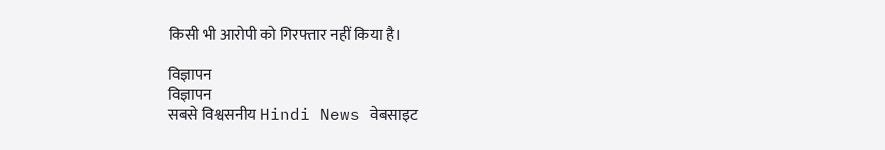किसी भी आरोपी को गिरफ्तार नहीं किया है।

विज्ञापन
विज्ञापन
सबसे विश्वसनीय Hindi News वेबसाइट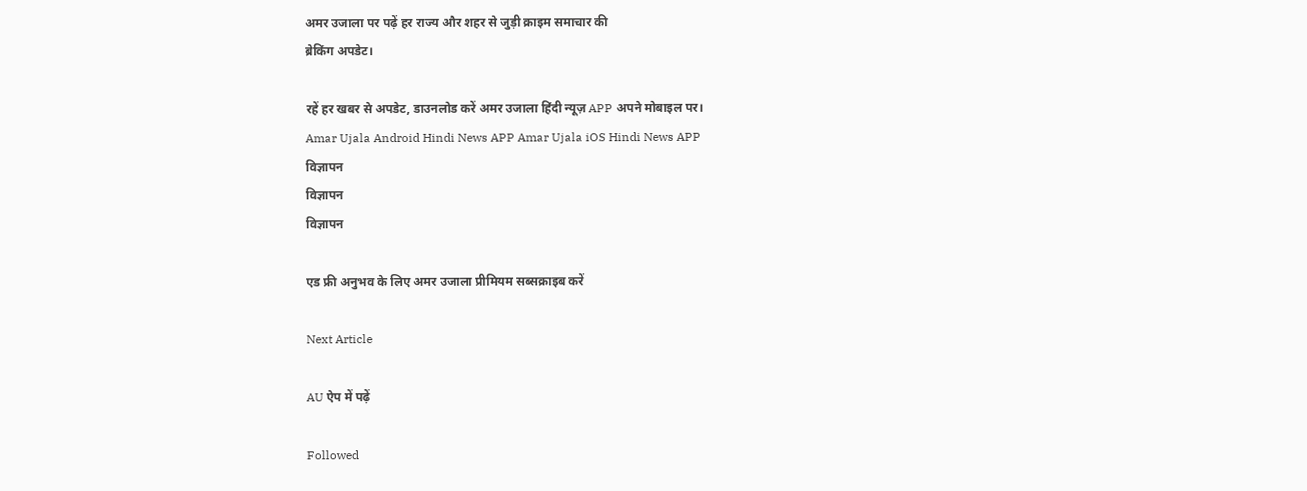अमर उजाला पर पढ़ें हर राज्य और शहर से जुड़ी क्राइम समाचार की
ब्रेकिंग अपडेट।

रहें हर खबर से अपडेट, डाउनलोड करें अमर उजाला हिंदी न्यूज़ APP अपने मोबाइल पर।
Amar Ujala Android Hindi News APP Amar Ujala iOS Hindi News APP
विज्ञापन
विज्ञापन
विज्ञापन

एड फ्री अनुभव के लिए अमर उजाला प्रीमियम सब्सक्राइब करें

Next Article

AU ऐप में पढ़ें

Followed